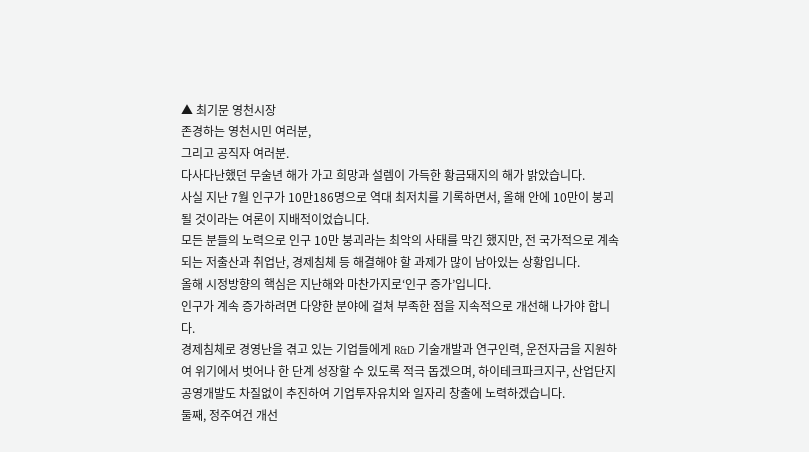▲ 최기문 영천시장
존경하는 영천시민 여러분,
그리고 공직자 여러분.
다사다난했던 무술년 해가 가고 희망과 설렘이 가득한 황금돼지의 해가 밝았습니다.
사실 지난 7월 인구가 10만186명으로 역대 최저치를 기록하면서, 올해 안에 10만이 붕괴될 것이라는 여론이 지배적이었습니다.
모든 분들의 노력으로 인구 10만 붕괴라는 최악의 사태를 막긴 했지만, 전 국가적으로 계속되는 저출산과 취업난, 경제침체 등 해결해야 할 과제가 많이 남아있는 상황입니다.
올해 시정방향의 핵심은 지난해와 마찬가지로‘인구 증가’입니다.
인구가 계속 증가하려면 다양한 분야에 걸쳐 부족한 점을 지속적으로 개선해 나가야 합니다.
경제침체로 경영난을 겪고 있는 기업들에게 R&D 기술개발과 연구인력, 운전자금을 지원하여 위기에서 벗어나 한 단계 성장할 수 있도록 적극 돕겠으며, 하이테크파크지구, 산업단지 공영개발도 차질없이 추진하여 기업투자유치와 일자리 창출에 노력하겠습니다.
둘째, 정주여건 개선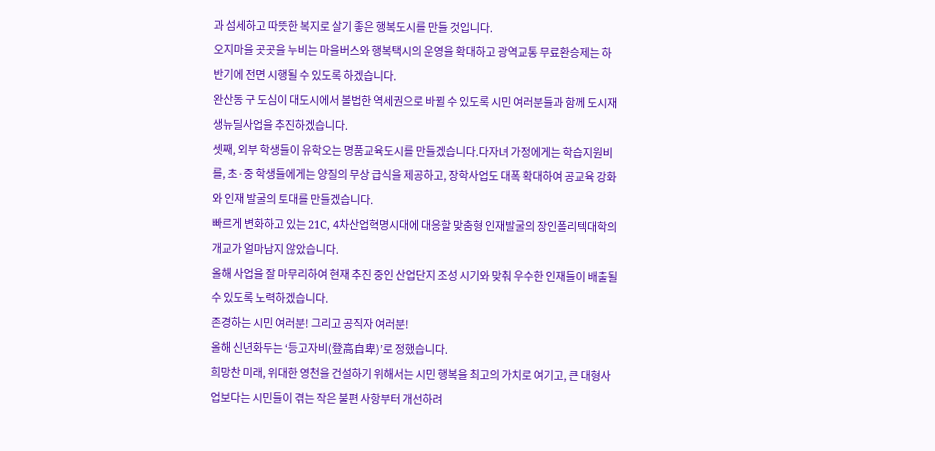과 섬세하고 따뜻한 복지로 살기 좋은 행복도시를 만들 것입니다.
오지마을 곳곳을 누비는 마을버스와 행복택시의 운영을 확대하고 광역교통 무료환승제는 하반기에 전면 시행될 수 있도록 하겠습니다.
완산동 구 도심이 대도시에서 볼법한 역세권으로 바뀔 수 있도록 시민 여러분들과 함께 도시재생뉴딜사업을 추진하겠습니다.
셋째, 외부 학생들이 유학오는 명품교육도시를 만들겠습니다.다자녀 가정에게는 학습지원비를, 초·중 학생들에게는 양질의 무상 급식을 제공하고, 장학사업도 대폭 확대하여 공교육 강화와 인재 발굴의 토대를 만들겠습니다.
빠르게 변화하고 있는 21C, 4차산업혁명시대에 대응할 맞춤형 인재발굴의 장인폴리텍대학의 개교가 얼마남지 않았습니다.
올해 사업을 잘 마무리하여 현재 추진 중인 산업단지 조성 시기와 맞춰 우수한 인재들이 배출될 수 있도록 노력하겠습니다.
존경하는 시민 여러분! 그리고 공직자 여러분!
올해 신년화두는 ‘등고자비(登高自卑)’로 정했습니다.
희망찬 미래, 위대한 영천을 건설하기 위해서는 시민 행복을 최고의 가치로 여기고, 큰 대형사업보다는 시민들이 겪는 작은 불편 사항부터 개선하려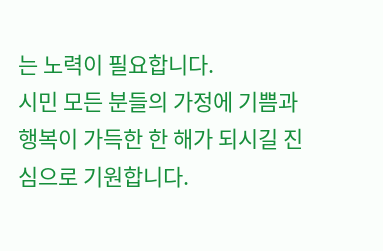는 노력이 필요합니다.
시민 모든 분들의 가정에 기쁨과 행복이 가득한 한 해가 되시길 진심으로 기원합니다.